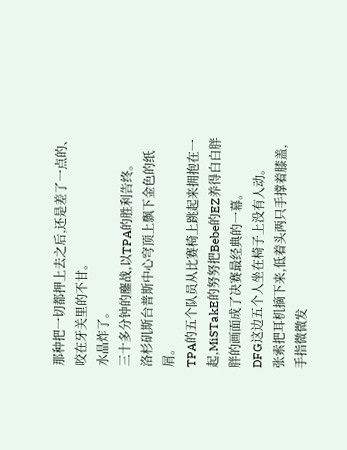那种把一切都押上去之后,还是差了一点的、咬在牙关里的不甘。
水晶炸了。
三十多分钟的鏖战,以TPA的胜利告终。
洛杉矶斯台普斯中心穹顶上飘下金色的纸屑。
TPA的五个队员从比赛椅上跳起来拥抱在一起,MiSTakE的努努把Bebe的EZ养得白白胖胖的画面成了决赛最经典的一幕。
DFG这边五个人坐在椅子上没有人动。
张索把耳机摘下来,低着头两只手撑着膝盖,手指微微发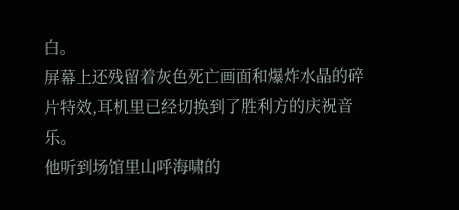白。
屏幕上还残留着灰色死亡画面和爆炸水晶的碎片特效,耳机里已经切换到了胜利方的庆祝音乐。
他听到场馆里山呼海啸的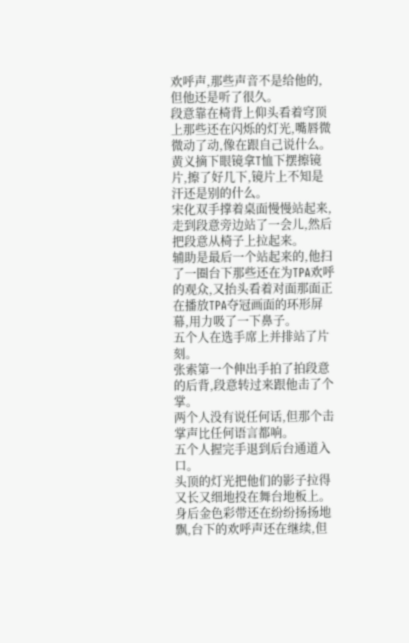欢呼声,那些声音不是给他的,但他还是听了很久。
段意靠在椅背上仰头看着穹顶上那些还在闪烁的灯光,嘴唇微微动了动,像在跟自己说什么。
黄义摘下眼镜拿T恤下摆擦镜片,擦了好几下,镜片上不知是汗还是别的什么。
宋化双手撑着桌面慢慢站起来,走到段意旁边站了一会儿,然后把段意从椅子上拉起来。
辅助是最后一个站起来的,他扫了一圈台下那些还在为TPA欢呼的观众,又抬头看着对面那面正在播放TPA夺冠画面的环形屏幕,用力吸了一下鼻子。
五个人在选手席上并排站了片刻。
张索第一个伸出手拍了拍段意的后背,段意转过来跟他击了个掌。
两个人没有说任何话,但那个击掌声比任何语言都响。
五个人握完手退到后台通道入口。
头顶的灯光把他们的影子拉得又长又细地投在舞台地板上。
身后金色彩带还在纷纷扬扬地飘,台下的欢呼声还在继续,但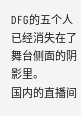DFG的五个人已经消失在了舞台侧面的阴影里。
国内的直播间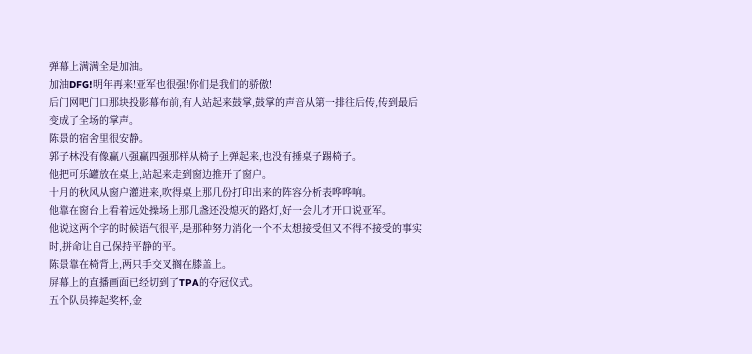弹幕上满满全是加油。
加油DFG!明年再来!亚军也很强!你们是我们的骄傲!
后门网吧门口那块投影幕布前,有人站起来鼓掌,鼓掌的声音从第一排往后传,传到最后变成了全场的掌声。
陈景的宿舍里很安静。
郭子林没有像赢八强赢四强那样从椅子上弹起来,也没有捶桌子踢椅子。
他把可乐罐放在桌上,站起来走到窗边推开了窗户。
十月的秋风从窗户灌进来,吹得桌上那几份打印出来的阵容分析表哗哗响。
他靠在窗台上看着远处操场上那几盏还没熄灭的路灯,好一会儿才开口说亚军。
他说这两个字的时候语气很平,是那种努力消化一个不太想接受但又不得不接受的事实时,拼命让自己保持平静的平。
陈景靠在椅背上,两只手交叉搁在膝盖上。
屏幕上的直播画面已经切到了TPA的夺冠仪式。
五个队员捧起奖杯,金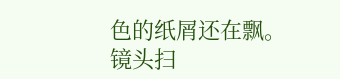色的纸屑还在飘。
镜头扫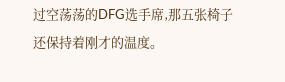过空荡荡的DFG选手席,那五张椅子还保持着刚才的温度。